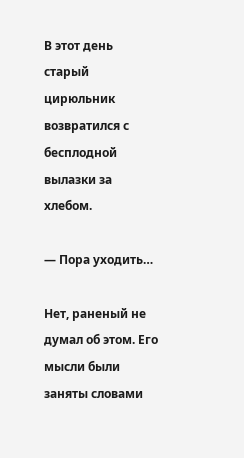В этот день старый цирюльник возвратился с бесплодной вылазки за хлебом.

— Пора уходить…

Нет, раненый не думал об этом. Его мысли были заняты словами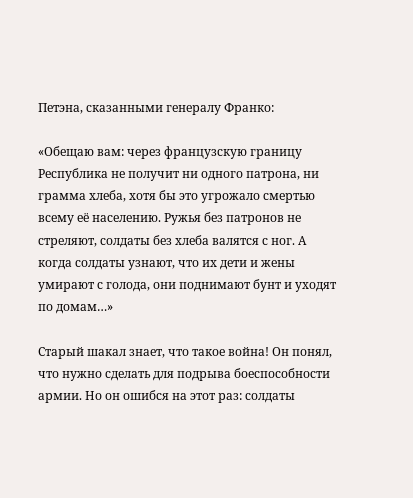Петэна, сказанными генералу Франко:

«Обещаю вам: через французскую границу Республика не получит ни одного патрона, ни грамма хлеба, хотя бы это угрожало смертью всему её населению. Ружья без патронов не стреляют, солдаты без хлеба валятся с ног. А когда солдаты узнают, что их дети и жены умирают с голода, они поднимают бунт и уходят по домам…»

Старый шакал знает, что такое война! Он понял, что нужно сделать для подрыва боеспособности армии. Но он ошибся на этот раз: солдаты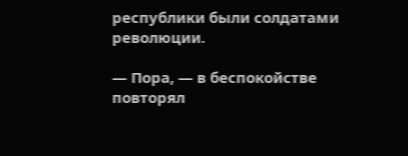республики были солдатами революции.

— Пора, — в беспокойстве повторял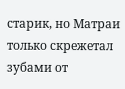старик, но Матраи только скрежетал зубами от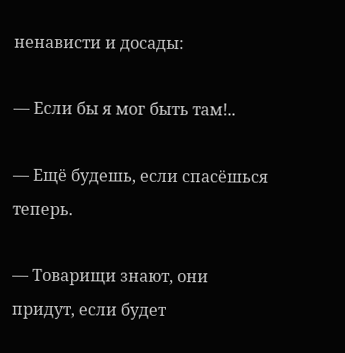ненависти и досады:

— Если бы я мог быть там!..

— Ещё будешь, если спасёшься теперь.

— Товарищи знают, они придут, если будет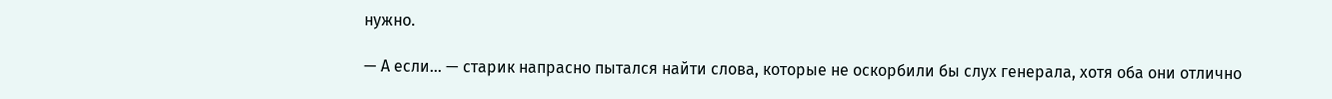нужно.

— А если… — старик напрасно пытался найти слова, которые не оскорбили бы слух генерала, хотя оба они отлично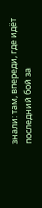знали: там, впереди, где идёт последний бой за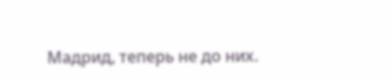Мадрид, теперь не до них.